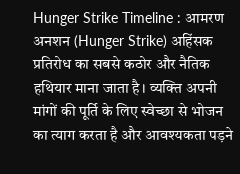Hunger Strike Timeline : आमरण अनशन (Hunger Strike) अहिंसक प्रतिरोध का सबसे कठोर और नैतिक हथियार माना जाता है। व्यक्ति अपनी मांगों की पूर्ति के लिए स्वेच्छा से भोजन का त्याग करता है और आवश्यकता पड़ने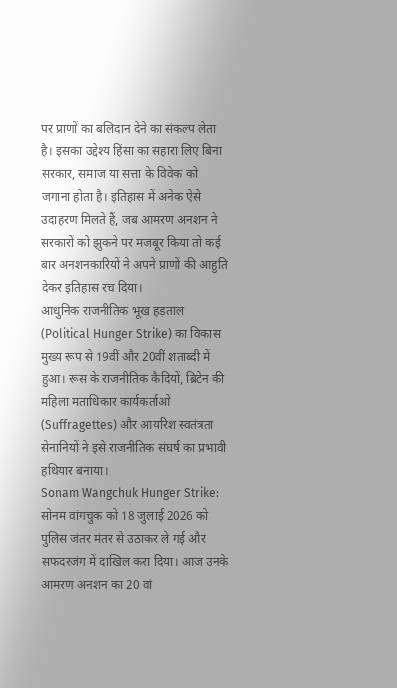पर प्राणों का बलिदान देने का संकल्प लेता है। इसका उद्देश्य हिंसा का सहारा लिए बिना सरकार, समाज या सत्ता के विवेक को जगाना होता है। इतिहास में अनेक ऐसे उदाहरण मिलते हैं, जब आमरण अनशन ने सरकारों को झुकने पर मजबूर किया तो कई बार अनशनकारियों ने अपने प्राणों की आहुति देकर इतिहास रच दिया।
आधुनिक राजनीतिक भूख हड़ताल (Political Hunger Strike) का विकास मुख्य रूप से 19वीं और 20वीं शताब्दी में हुआ। रूस के राजनीतिक कैदियों, ब्रिटेन की महिला मताधिकार कार्यकर्ताओं (Suffragettes) और आयरिश स्वतंत्रता सेनानियों ने इसे राजनीतिक संघर्ष का प्रभावी हथियार बनाया।
Sonam Wangchuk Hunger Strike: सोनम वांगचुक को 18 जुलाई 2026 को पुलिस जंतर मंतर से उठाकर ले गई और सफदरजंग में दाखिल करा दिया। आज उनके आमरण अनशन का 20 वां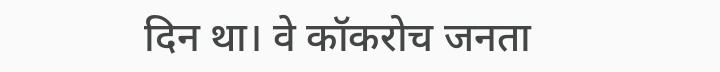दिन था। वे कॉकरोच जनता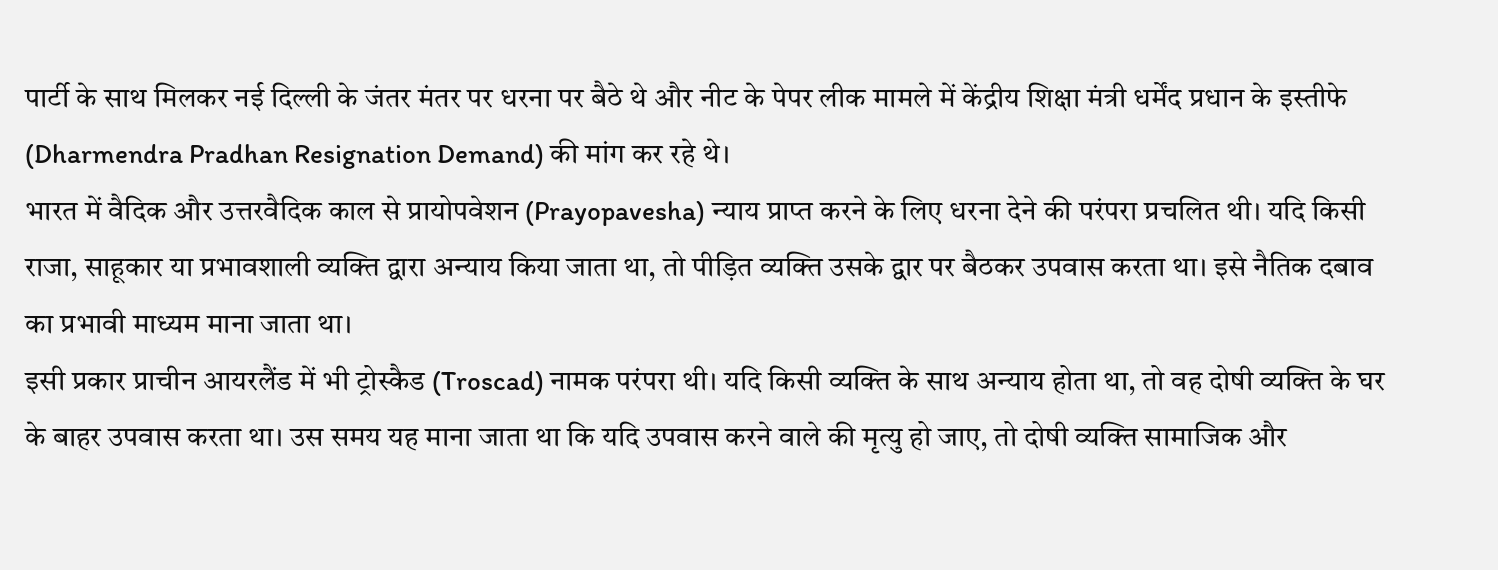पार्टी के साथ मिलकर नई दिल्ली के जंतर मंतर पर धरना पर बैठे थे और नीट के पेपर लीक मामले में केंद्रीय शिक्षा मंत्री धर्मेंद प्रधान के इस्तीफे (Dharmendra Pradhan Resignation Demand) की मांग कर रहे थे।
भारत में वैदिक और उत्तरवैदिक काल से प्रायोपवेशन (Prayopavesha) न्याय प्राप्त करने के लिए धरना देने की परंपरा प्रचलित थी। यदि किसी राजा, साहूकार या प्रभावशाली व्यक्ति द्वारा अन्याय किया जाता था, तो पीड़ित व्यक्ति उसके द्वार पर बैठकर उपवास करता था। इसे नैतिक दबाव का प्रभावी माध्यम माना जाता था।
इसी प्रकार प्राचीन आयरलैंड में भी ट्रोस्कैड (Troscad) नामक परंपरा थी। यदि किसी व्यक्ति के साथ अन्याय होता था, तो वह दोषी व्यक्ति के घर के बाहर उपवास करता था। उस समय यह माना जाता था कि यदि उपवास करने वाले की मृत्यु हो जाए, तो दोषी व्यक्ति सामाजिक और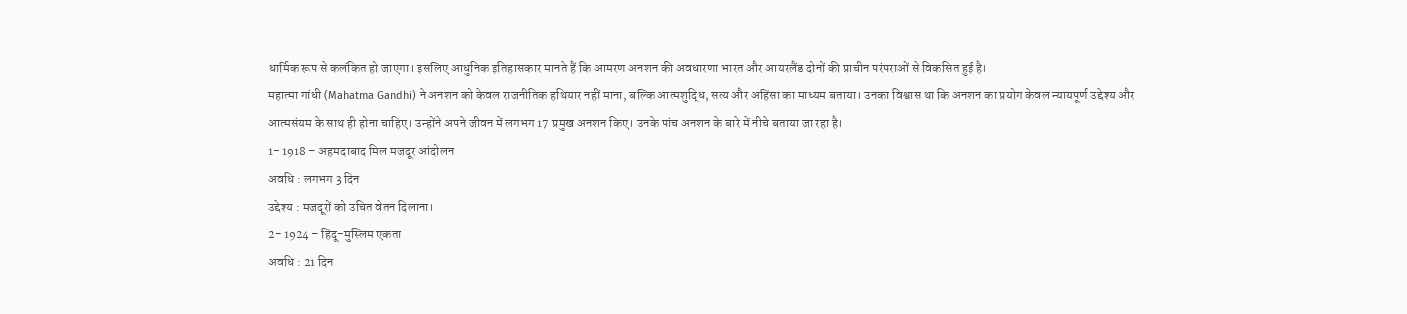धार्मिक रूप से कलंकित हो जाएगा। इसलिए आधुनिक इतिहासकार मानते हैं कि आमरण अनशन की अवधारणा भारत और आयरलैंड दोनों की प्राचीन परंपराओं से विकसित हुई है।
महात्मा गांधी (Mahatma Gandhi) ने अनशन को केवल राजनीतिक हथियार नहीं माना, बल्कि आत्मशुद्धि, सत्य और अहिंसा का माध्यम बताया। उनका विश्वास था कि अनशन का प्रयोग केवल न्यायपूर्ण उद्देश्य और आत्मसंयम के साथ ही होना चाहिए। उन्होंने अपने जीवन में लगभग 17 प्रमुख अनशन किए। उनके पांच अनशन के बारे में नीचे बताया जा रहा है।
1- 1918 – अहमदाबाद मिल मजदूर आंदोलन
अवधि : लगभग 3 दिन
उद्देश्य : मजदूरों को उचित वेतन दिलाना।
2- 1924 – हिंदू-मुस्लिम एकता
अवधि : 21 दिन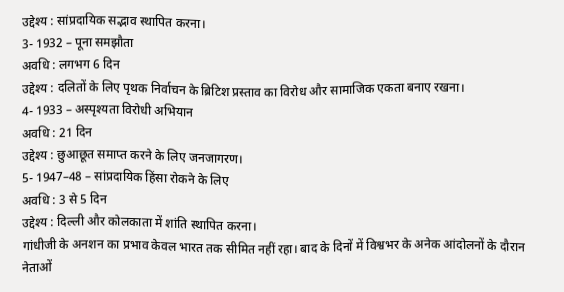उद्देश्य : सांप्रदायिक सद्भाव स्थापित करना।
3- 1932 – पूना समझौता
अवधि : लगभग 6 दिन
उद्देश्य : दलितों के लिए पृथक निर्वाचन के ब्रिटिश प्रस्ताव का विरोध और सामाजिक एकता बनाए रखना।
4- 1933 – अस्पृश्यता विरोधी अभियान
अवधि : 21 दिन
उद्देश्य : छुआछूत समाप्त करने के लिए जनजागरण।
5- 1947–48 – सांप्रदायिक हिंसा रोकने के लिए
अवधि : 3 से 5 दिन
उद्देश्य : दिल्ली और कोलकाता में शांति स्थापित करना।
गांधीजी के अनशन का प्रभाव केवल भारत तक सीमित नहीं रहा। बाद के दिनों में विश्वभर के अनेक आंदोलनों के दौरान नेताओं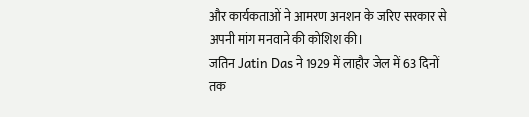और कार्यकताओं ने आमरण अनशन के जरिए सरकार से अपनी मांग मनवाने की कोशिश की।
जतिन Jatin Das ने 1929 में लाहौर जेल में 63 दिनों तक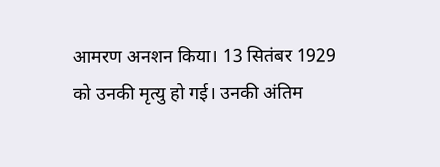आमरण अनशन किया। 13 सितंबर 1929 को उनकी मृत्यु हो गई। उनकी अंतिम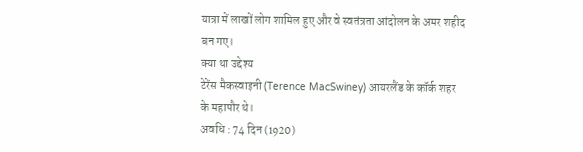यात्रा में लाखों लोग शामिल हुए और वे स्वतंत्रता आंदोलन के अमर शहीद बन गए।
क्या था उद्देश्य
टेरेंस मैकस्वाइनी (Terence MacSwiney) आयरलैंड के कॉर्क शहर के महापौर थे।
अवधि : 74 दिन (1920)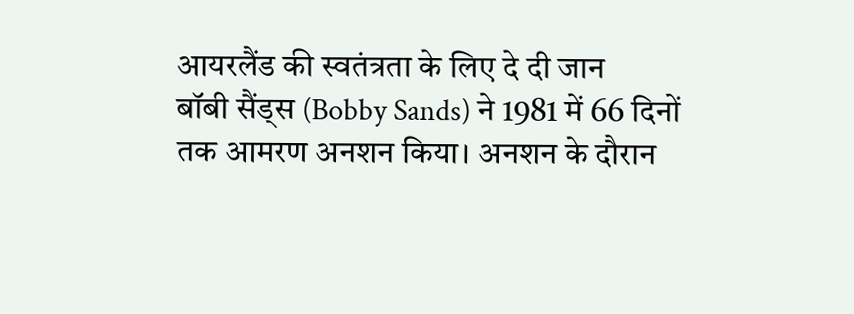आयरलैंड की स्वतंत्रता के लिए दे दी जान
बॉबी सैंड्स (Bobby Sands) ने 1981 में 66 दिनों तक आमरण अनशन किया। अनशन के दौरान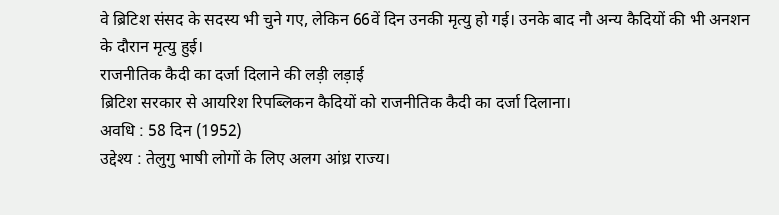वे ब्रिटिश संसद के सदस्य भी चुने गए, लेकिन 66वें दिन उनकी मृत्यु हो गई। उनके बाद नौ अन्य कैदियों की भी अनशन के दौरान मृत्यु हुई।
राजनीतिक कैदी का दर्जा दिलाने की लड़ी लड़ाई
ब्रिटिश सरकार से आयरिश रिपब्लिकन कैदियों को राजनीतिक कैदी का दर्जा दिलाना।
अवधि : 58 दिन (1952)
उद्देश्य : तेलुगु भाषी लोगों के लिए अलग आंध्र राज्य।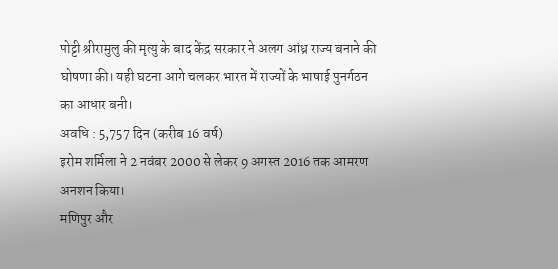पोट्टी श्रीरामुलु की मृत्यु के बाद केंद्र सरकार ने अलग आंध्र राज्य बनाने की घोषणा की। यही घटना आगे चलकर भारत में राज्यों के भाषाई पुनर्गठन का आधार बनी।
अवधि : 5,757 दिन (करीब 16 वर्ष)
इरोम शर्मिला ने 2 नवंबर 2000 से लेकर 9 अगस्त 2016 तक आमरण अनशन किया।
मणिपुर और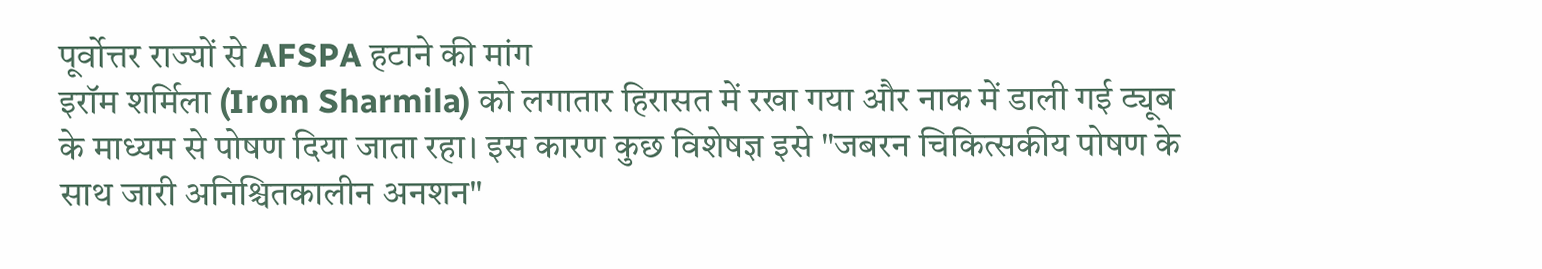पूर्वोत्तर राज्यों से AFSPA हटाने की मांग
इरॉम शर्मिला (Irom Sharmila) को लगातार हिरासत में रखा गया और नाक में डाली गई ट्यूब के माध्यम से पोषण दिया जाता रहा। इस कारण कुछ विशेषज्ञ इसे "जबरन चिकित्सकीय पोषण के साथ जारी अनिश्चितकालीन अनशन"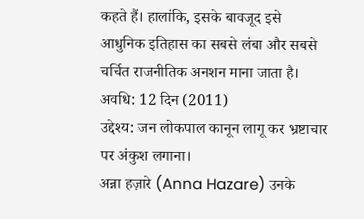कहते हैं। हालांकि, इसके बावजूद इसे आधुनिक इतिहास का सबसे लंबा और सबसे चर्चित राजनीतिक अनशन माना जाता है।
अवधि: 12 दिन (2011)
उद्देश्य: जन लोकपाल कानून लागू कर भ्रष्टाचार पर अंकुश लगाना।
अन्ना हज़ारे (Anna Hazare) उनके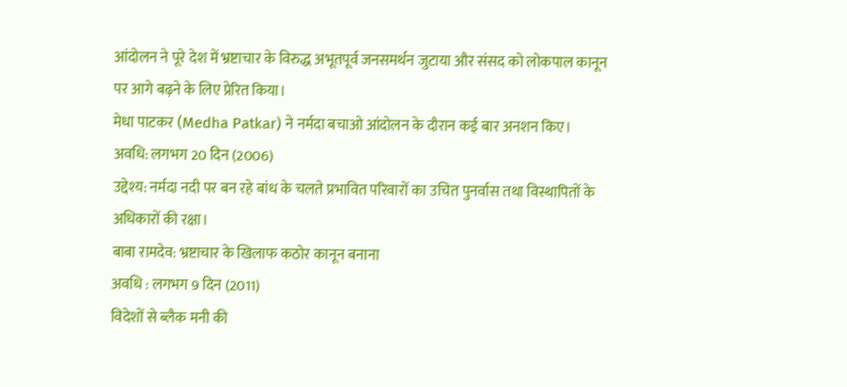आंदोलन ने पूरे देश में भ्रष्टाचार के विरुद्ध अभूतपूर्व जनसमर्थन जुटाया और संसद को लोकपाल कानून पर आगे बढ़ने के लिए प्रेरित किया।
मेधा पाटकर (Medha Patkar) ने नर्मदा बचाओ आंदोलन के दौरान कई बार अनशन किए।
अवधि: लगभग 20 दिन (2006)
उद्देश्य: नर्मदा नदी पर बन रहे बांध के चलते प्रभावित परिवारों का उचित पुनर्वास तथा विस्थापितों के अधिकारों की रक्षा।
बाबा रामदेव: भ्रष्टाचार के खिलाफ कठोर कानून बनाना
अवधि : लगभग 9 दिन (2011)
विदेशों से ब्लैक मनी की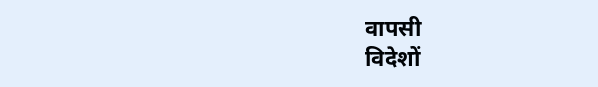वापसी
विदेशों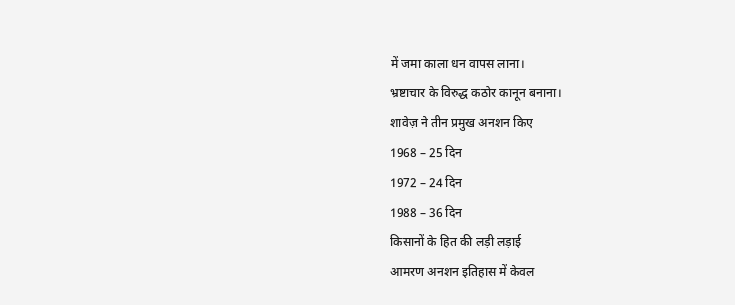में जमा काला धन वापस लाना।
भ्रष्टाचार के विरुद्ध कठोर कानून बनाना।
शावेज़ ने तीन प्रमुख अनशन किए
1968 – 25 दिन
1972 – 24 दिन
1988 – 36 दिन
किसानों के हित की लड़ी लड़ाई
आमरण अनशन इतिहास में केवल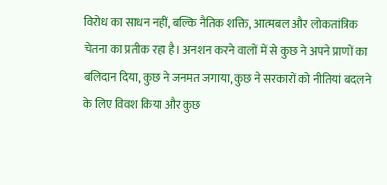विरोध का साधन नहीं, बल्कि नैतिक शक्ति, आत्मबल और लोकतांत्रिक चेतना का प्रतीक रहा है। अनशन करने वालों में से कुछ ने अपने प्राणों का बलिदान दिया, कुछ ने जनमत जगाया, कुछ ने सरकारों को नीतियां बदलने के लिए विवश किया और कुछ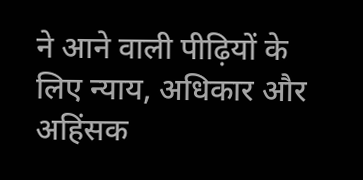ने आने वाली पीढ़ियों के लिए न्याय, अधिकार और अहिंसक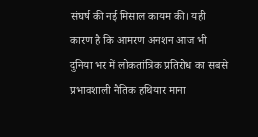संघर्ष की नई मिसाल कायम की। यही कारण है कि आमरण अनशन आज भी दुनिया भर में लोकतांत्रिक प्रतिरोध का सबसे प्रभावशाली नैतिक हथियार माना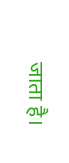जाता है।